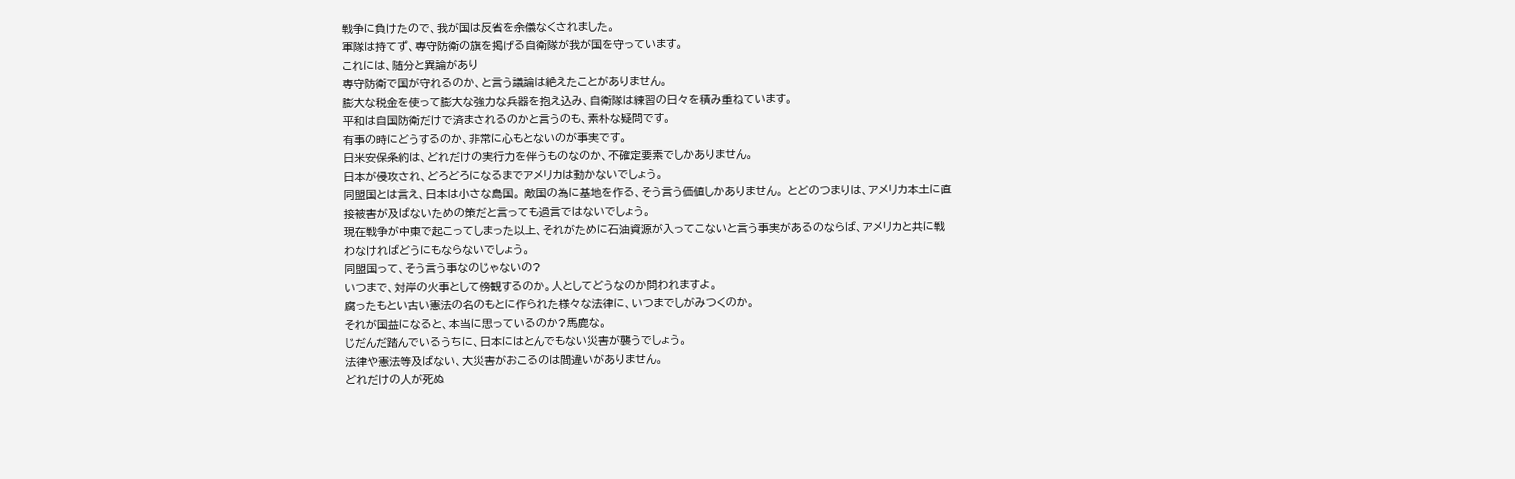戦争に負けたので、我が国は反省を余儀なくされました。
軍隊は持てず、専守防衛の旗を掲げる自衛隊が我が国を守っています。
これには、随分と異論があり
専守防衛で国が守れるのか、と言う議論は絶えたことがありません。
膨大な税金を使って膨大な強力な兵器を抱え込み、自衛隊は練習の日々を積み重ねています。
平和は自国防衛だけで済まされるのかと言うのも、素朴な疑問です。
有事の時にどうするのか、非常に心もとないのが事実です。
日米安保条約は、どれだけの実行力を伴うものなのか、不確定要素でしかありません。
日本が侵攻され、どろどろになるまでアメリカは動かないでしょう。
同盟国とは言え、日本は小さな島国。 敵国の為に基地を作る、そう言う価値しかありません。 とどのつまりは、アメリカ本土に直接被害が及ばないための策だと言っても過言ではないでしょう。
現在戦争が中東で起こってしまった以上、それがために石油資源が入ってこないと言う事実があるのならば、アメリカと共に戦わなければどうにもならないでしょう。
同盟国って、そう言う事なのじゃないの?
いつまで、対岸の火事として傍観するのか。人としてどうなのか問われますよ。
腐ったもとい古い憲法の名のもとに作られた様々な法律に、いつまでしがみつくのか。
それが国益になると、本当に思っているのか?馬鹿な。
じだんだ踏んでいるうちに、日本にはとんでもない災害が襲うでしょう。
法律や憲法等及ばない、大災害がおこるのは間違いがありません。
どれだけの人が死ぬ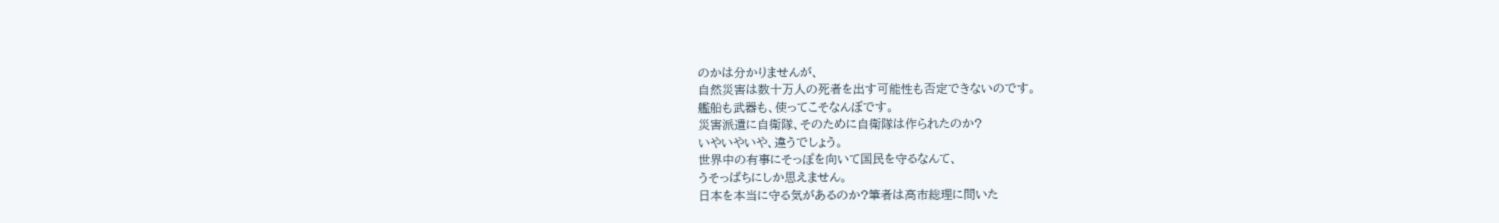のかは分かりませんが、
自然災害は数十万人の死者を出す可能性も否定できないのです。
艦船も武器も、使ってこそなんぼです。
災害派遣に自衛隊、そのために自衛隊は作られたのか?
いやいやいや、違うでしょう。
世界中の有事にそっぽを向いて国民を守るなんて、
うそっぱちにしか思えません。
日本を本当に守る気があるのか?筆者は高市総理に問いた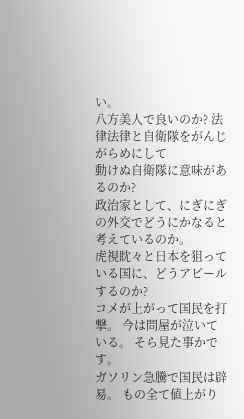い。
八方美人で良いのか? 法律法律と自衛隊をがんじがらめにして
動けぬ自衛隊に意味があるのか?
政治家として、にぎにぎの外交でどうにかなると考えているのか。
虎視眈々と日本を狙っている国に、どうアピールするのか?
コメが上がって国民を打撃。 今は問屋が泣いている。 そら見た事かです。
ガソリン急騰で国民は辟易。 もの全て値上がり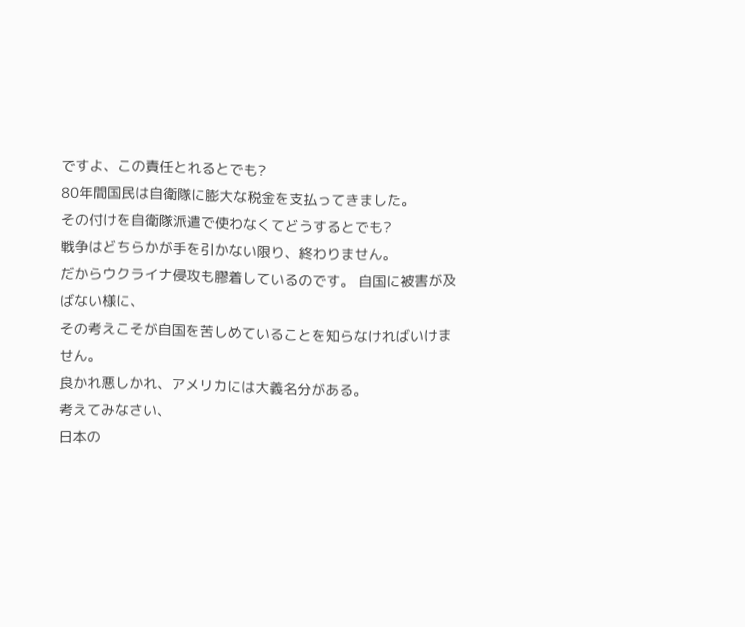ですよ、この責任とれるとでも?
80年間国民は自衛隊に膨大な税金を支払ってきました。
その付けを自衛隊派遣で使わなくてどうするとでも?
戦争はどちらかが手を引かない限り、終わりません。
だからウクライナ侵攻も膠着しているのです。 自国に被害が及ばない様に、
その考えこそが自国を苦しめていることを知らなければいけません。
良かれ悪しかれ、アメリカには大義名分がある。
考えてみなさい、
日本の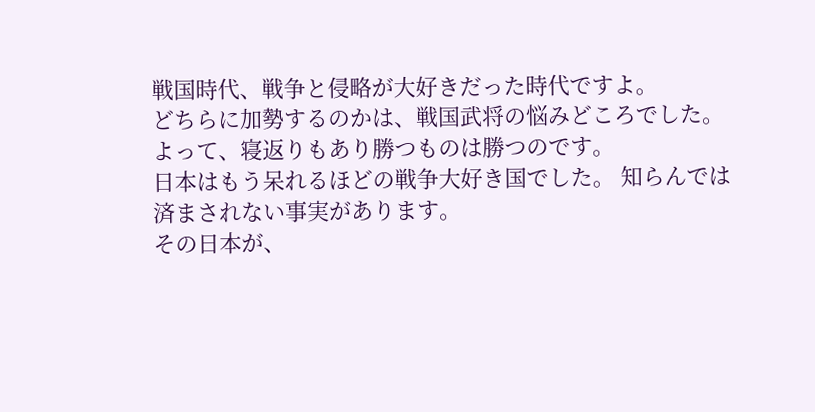戦国時代、戦争と侵略が大好きだった時代ですよ。
どちらに加勢するのかは、戦国武将の悩みどころでした。
よって、寝返りもあり勝つものは勝つのです。
日本はもう呆れるほどの戦争大好き国でした。 知らんでは済まされない事実があります。
その日本が、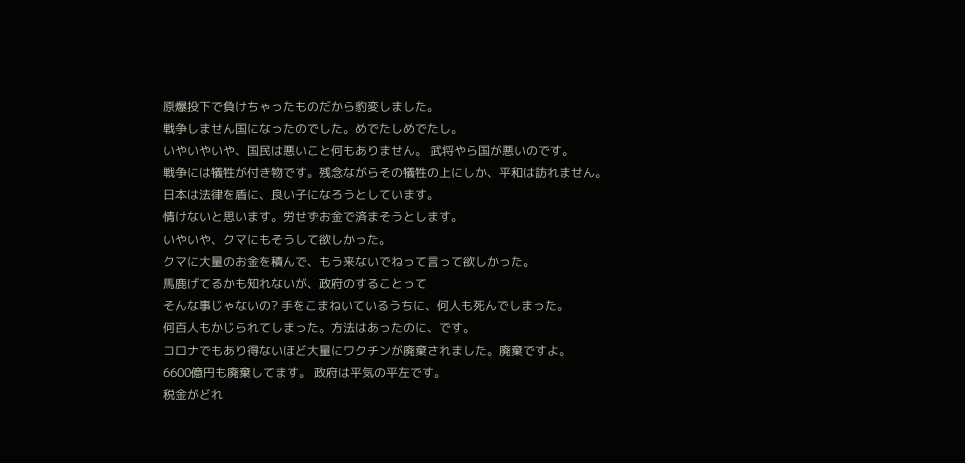原爆投下で負けちゃったものだから豹変しました。
戦争しません国になったのでした。めでたしめでたし。
いやいやいや、国民は悪いこと何もありません。 武将やら国が悪いのです。
戦争には犠牲が付き物です。残念ながらその犠牲の上にしか、平和は訪れません。
日本は法律を盾に、良い子になろうとしています。
情けないと思います。労せずお金で済まそうとします。
いやいや、クマにもそうして欲しかった。
クマに大量のお金を積んで、もう来ないでねって言って欲しかった。
馬鹿げてるかも知れないが、政府のすることって
そんな事じゃないの? 手をこまねいているうちに、何人も死んでしまった。
何百人もかじられてしまった。方法はあったのに、です。
コロナでもあり得ないほど大量にワクチンが廃棄されました。廃棄ですよ。
6600億円も廃棄してます。 政府は平気の平左です。
税金がどれ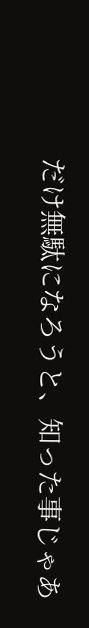だけ無駄になろうと、知った事じゃあ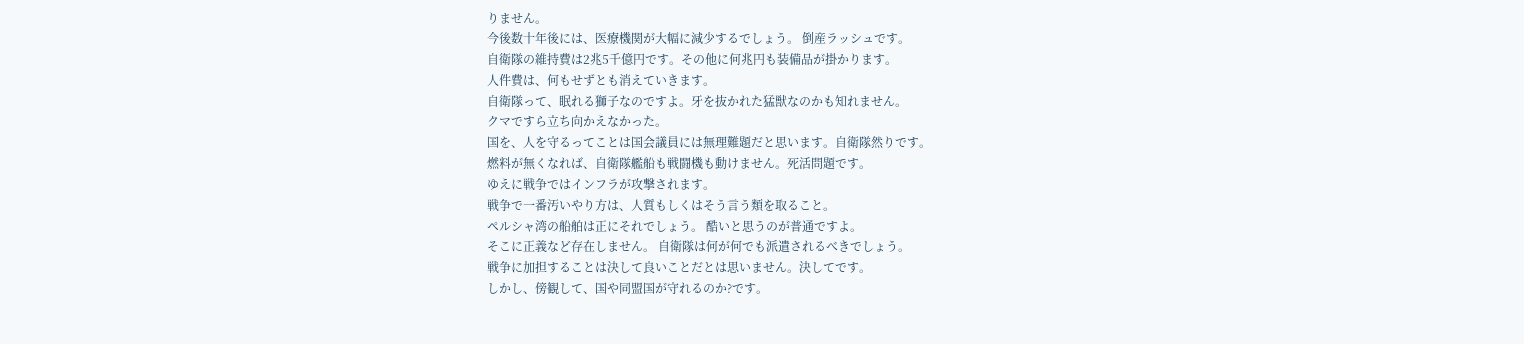りません。
今後数十年後には、医療機関が大幅に減少するでしょう。 倒産ラッシュです。
自衛隊の維持費は2兆5千億円です。その他に何兆円も装備品が掛かります。
人件費は、何もせずとも消えていきます。
自衛隊って、眠れる獅子なのですよ。牙を抜かれた猛獣なのかも知れません。
クマですら立ち向かえなかった。
国を、人を守るってことは国会議員には無理難題だと思います。自衛隊然りです。
燃料が無くなれば、自衛隊艦船も戦闘機も動けません。死活問題です。
ゆえに戦争ではインフラが攻撃されます。
戦争で一番汚いやり方は、人質もしくはそう言う類を取ること。
ペルシャ湾の船舶は正にそれでしょう。 酷いと思うのが普通ですよ。
そこに正義など存在しません。 自衛隊は何が何でも派遣されるべきでしょう。
戦争に加担することは決して良いことだとは思いません。決してです。
しかし、傍観して、国や同盟国が守れるのか?です。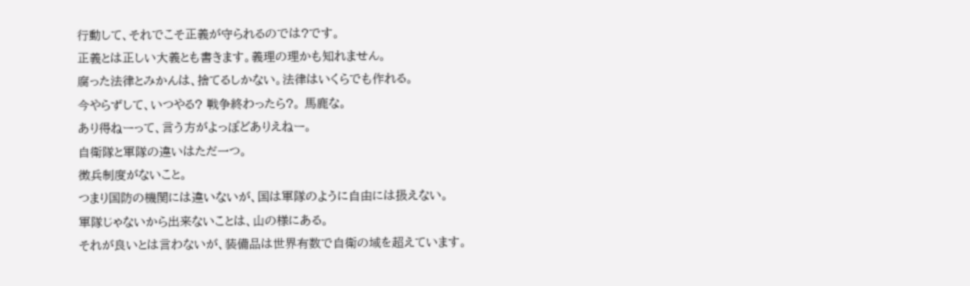行動して、それでこそ正義が守られるのでは?です。
正義とは正しい大義とも書きます。義理の理かも知れません。
腐った法律とみかんは、捨てるしかない。法律はいくらでも作れる。
今やらずして、いつやる? 戦争終わったら?。 馬鹿な。
あり得ねーって、言う方がよっぽどありえねー。
自衛隊と軍隊の違いはただ一つ。
徴兵制度がないこと。
つまり国防の機関には違いないが、国は軍隊のように自由には扱えない。
軍隊じゃないから出来ないことは、山の様にある。
それが良いとは言わないが、装備品は世界有数で自衛の域を超えています。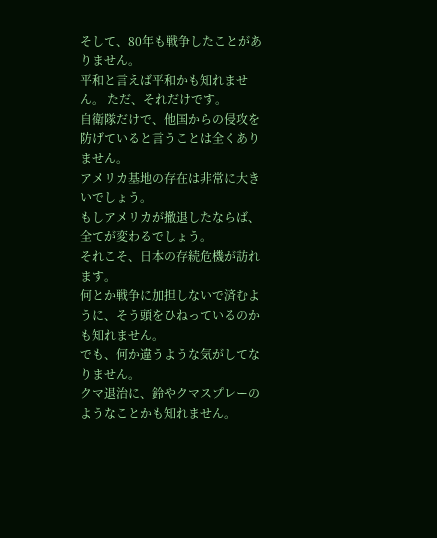そして、80年も戦争したことがありません。
平和と言えば平和かも知れません。 ただ、それだけです。
自衛隊だけで、他国からの侵攻を防げていると言うことは全くありません。
アメリカ基地の存在は非常に大きいでしょう。
もしアメリカが撤退したならば、全てが変わるでしょう。
それこそ、日本の存続危機が訪れます。
何とか戦争に加担しないで済むように、そう頭をひねっているのかも知れません。
でも、何か違うような気がしてなりません。
クマ退治に、鈴やクマスプレーのようなことかも知れません。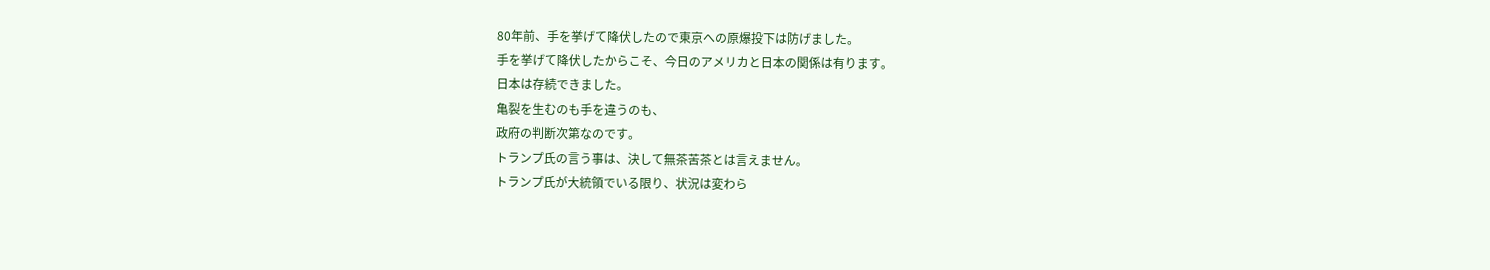80年前、手を挙げて降伏したので東京への原爆投下は防げました。
手を挙げて降伏したからこそ、今日のアメリカと日本の関係は有ります。
日本は存続できました。
亀裂を生むのも手を違うのも、
政府の判断次第なのです。
トランプ氏の言う事は、決して無茶苦茶とは言えません。
トランプ氏が大統領でいる限り、状況は変わら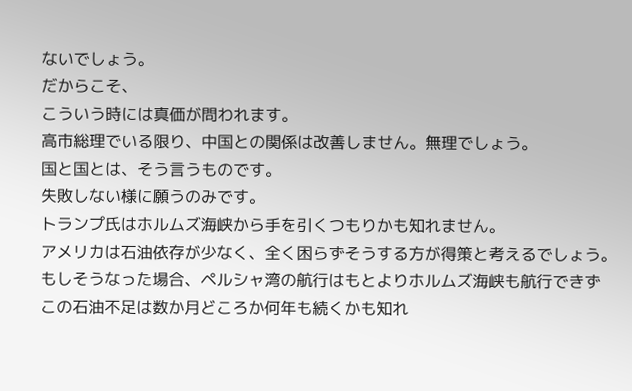ないでしょう。
だからこそ、
こういう時には真価が問われます。
高市総理でいる限り、中国との関係は改善しません。無理でしょう。
国と国とは、そう言うものです。
失敗しない様に願うのみです。
トランプ氏はホルムズ海峡から手を引くつもりかも知れません。
アメリカは石油依存が少なく、全く困らずそうする方が得策と考えるでしょう。
もしそうなった場合、ペルシャ湾の航行はもとよりホルムズ海峡も航行できず
この石油不足は数か月どころか何年も続くかも知れ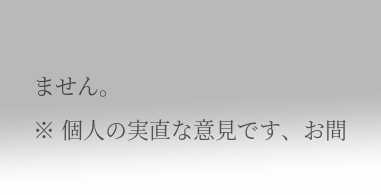ません。
※ 個人の実直な意見です、お間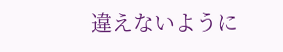違えないように